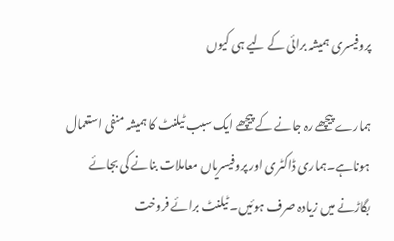پروفیسری ہمیشہ برائی کے لیے ہی کیوں

ہمارے پیچھے رہ جانے کے پیچھے ایک سبب ٹیلنٹ کا ہمیشہ منفی استعمال ہوناہے۔ہماری ڈاکٹری اور پروفیسریاں معاملات بنانے کی بجائے بگاڑنے میں زیادہ صرف ہوئیں۔ ٹیلنٹ برائے فروخت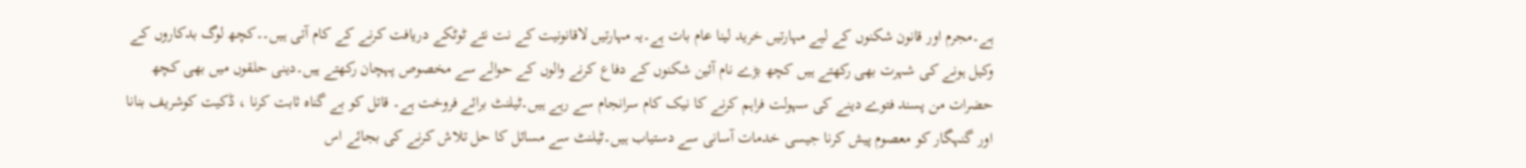ہے۔مجرم اور قانون شکنوں کے لیے مہارتیں خرید لینا عام بات ہے۔یہ مہارتیں لاقانونیت کے نت نئے ٹوٹکے دریافت کرنے کے کام آتی ہیں۔۔کچھ لوگ بدکاروں کے وکیل ہونے کی شہرت بھی رکھتے ہیں کچھ بڑے نام آئین شکنوں کے دفاع کرنے والوں کے حوالے سے مخصوص پہچان رکھتے ہیں۔دینی حلقوں میں بھی کچھ حضرات من پسند فتوے دینے کی سہولت فراہم کرنے کا نیک کام سرانجام سے رہے ہیں۔ٹیلنٹ برائے فروخت ہے۔ قاتل کو بے گناہ ثابت کرنا ، ڈکیت کوشریف بنانا اور گنہگار کو معصوم پیش کرنا جیسی خدمات آسانی سے دستیاب ہیں۔ٹیلنٹ سے مسائل کا حل تلاش کرنے کی بجائے اس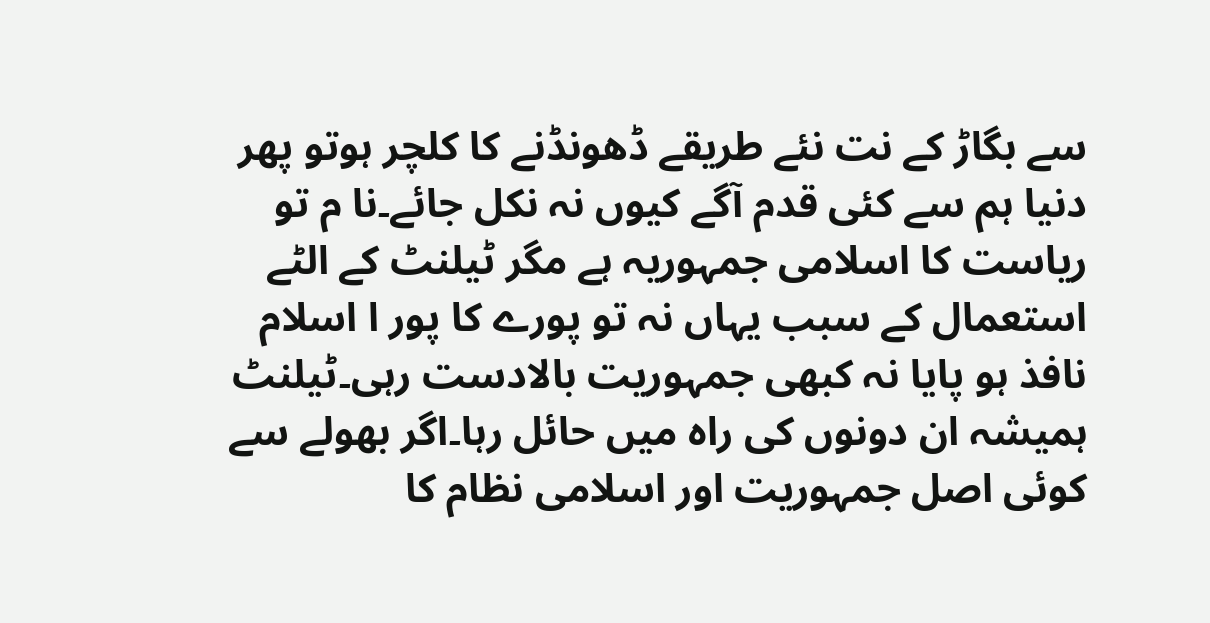سے بگاڑ کے نت نئے طریقے ڈھونڈنے کا کلچر ہوتو پھر دنیا ہم سے کئی قدم آگے کیوں نہ نکل جائے۔نا م تو ریاست کا اسلامی جمہوریہ ہے مگر ٹیلنٹ کے الٹے استعمال کے سبب یہاں نہ تو پورے کا پور ا اسلام نافذ ہو پایا نہ کبھی جمہوریت بالادست رہی۔ٹیلنٹ ہمیشہ ان دونوں کی راہ میں حائل رہا۔اگر بھولے سے کوئی اصل جمہوریت اور اسلامی نظام کا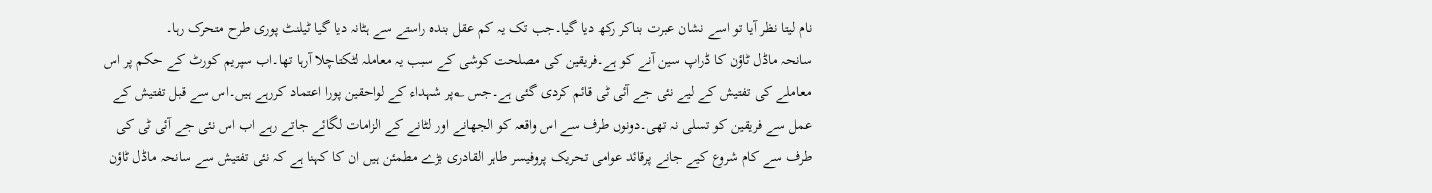نام لیتا نظر آیا تو اسے نشان عبرت بناکر رکھ دیا گیا۔جب تک یہ کم عقل بندہ راستے سے ہٹانہ دیا گیا ٹیلنٹ پوری طرح متحرک رہا۔
سانحہ ماڈل ٹاؤن کا ڈراپ سین آنے کو ہے۔فریقین کی مصلحت کوشی کے سبب یہ معاملہ لٹکتاچلا آرہا تھا۔اب سپریم کورٹ کے حکم پر اس معاملے کی تفتیش کے لیے نئی جے آئی ٹی قائم کردی گئی ہے۔جس ؂پر شہداء کے لواحقین پورا اعتماد کررہے ہیں۔اس سے قبل تفتیش کے عمل سے فریقین کو تسلی نہ تھی۔دونوں طرف سے اس واقعہ کو الجھانے اور لٹانے کے الزامات لگائے جاتے رہے اب اس نئی جے آئی ٹی کی طرف سے کام شروع کیے جانے پرقائد عوامی تحریک پروفیسر طاہر القادری بڑے مطمئن ہیں ان کا کہنا ہے کہ نئی تفتیش سے سانحہ ماڈل ٹاؤن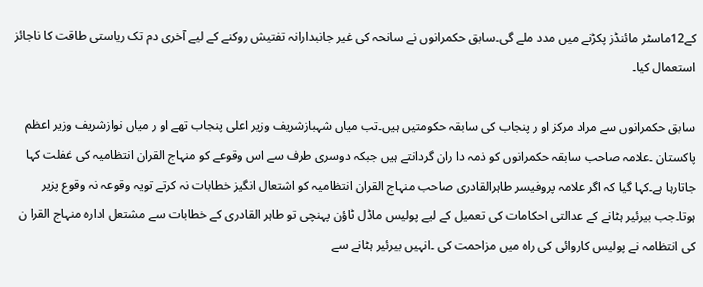کے12ماسٹر مائنڈز پکڑنے میں مدد ملے گی۔سابق حکمرانوں نے سانحہ کی غیر جانبدارانہ تفتیش روکنے کے لیے آخری دم تک ریاستی طاقت کا ناجائز استعمال کیا۔

سابق حکمرانوں سے مراد مرکز او ر پنجاب کی سابقہ حکومتیں ہیں۔تب میاں شہبازشریف وزیر اعلی پنجاب تھے او ر میاں نوازشریف وزیر اعظم پاکستان ۔علامہ صاحب سابقہ حکمرانوں کو ذمہ دا ران گردانتے ہیں جبکہ دوسری طرف سے اس وقوعے کو منہاج القران انتظامیہ کی غفلت کہا جاتارہا ہے۔کہا گیا کہ اگر علامہ پروفیسر طاہرالقادری صاحب منہاج القران انتظامیہ کو اشتعال انگیز خطابات نہ کرتے تویہ وقوعہ نہ وقوع پزیر ہوتا۔جب بیرئیر ہٹانے کے عدالتی احکامات کی تعمیل کے لیے پولیس ماڈل ٹاؤن پہنچی تو طاہر القادری کے خطابات سے مشتعل ادارہ منہاج القرا ن کی انتظامہ نے پولیس کاروائی کی راہ میں مزاحمت کی ۔انہیں بیرئیر ہٹانے سے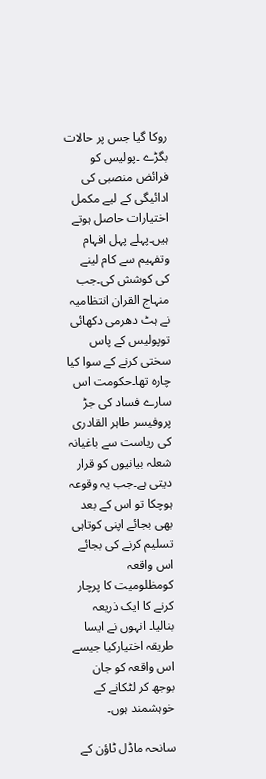روکا گیا جس پر حالات بگڑے ۔پولیس کو فرائض منصبی کی ادائیگی کے لیے مکمل اختیارات حاصل ہوتے ہیں۔پہلے پہل افہام وتفہیم سے کام لینے کی کوشش کی۔جب منہاج القران انتظامیہ نے ہٹ دھرمی دکھائی توپولیس کے پاس سختی کرنے کے سوا کیا چارہ تھا۔حکومت اس سارے فساد کی جڑ پروفیسر طاہر القادری کی ریاست سے باغیانہ شعلہ بیانیوں کو قرار دیتی ہے۔جب یہ وقوعہ ہوچکا تو اس کے بعد بھی بجائے اپنی کوتاہی تسلیم کرنے کی بجائے اس واقعہ کومظلومیت کا پرچار کرنے کا ایک ذریعہ بنالیا۔ انہوں نے ایسا طریقہ اختیارکیا جیسے اس واقعہ کو جان بوجھ کر لٹکانے کے خوہشمند ہوں۔

سانحہ ماڈل ٹاؤن کے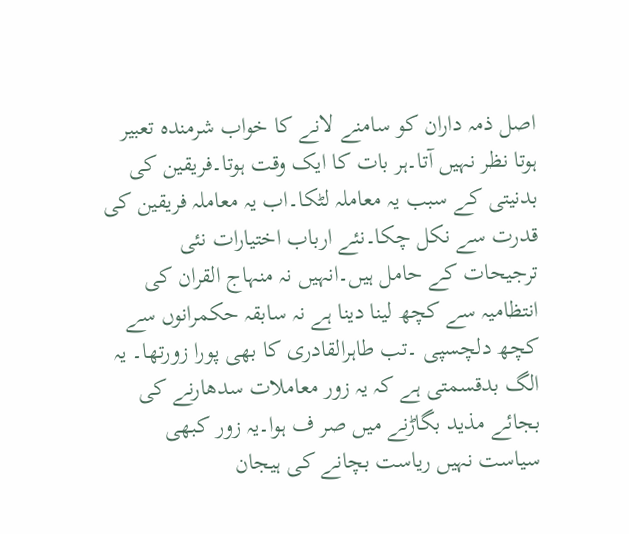اصل ذمہ داران کو سامنے لانے کا خواب شرمندہ تعبیر ہوتا نظر نہیں آتا۔ہر بات کا ایک وقت ہوتا۔فریقین کی بدنیتی کے سبب یہ معاملہ لٹکا۔اب یہ معاملہ فریقین کی قدرت سے نکل چکا۔نئے ارباب اختیارات نئی ترجیحات کے حامل ہیں۔انہیں نہ منہاج القران کی انتظامیہ سے کچھ لینا دینا ہے نہ سابقہ حکمرانوں سے کچھ دلچسپی ۔تب طاہرالقادری کا بھی پورا زورتھا۔ یہ الگ بدقسمتی ہے کہ یہ زور معاملات سدھارنے کی بجائے مذید بگاڑنے میں صر ف ہوا۔یہ زور کبھی سیاست نہیں ریاست بچانے کی ہیجان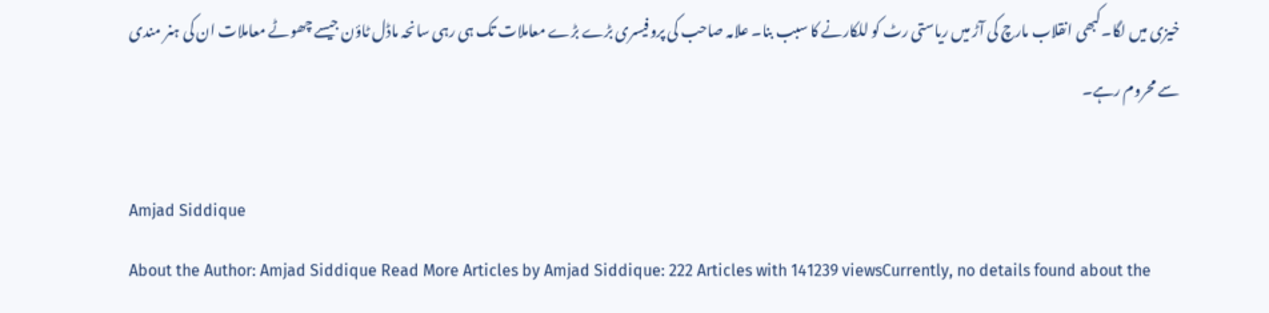خیزی میں لگا۔کبھی انقلاب مارچ کی آڑ میں ریاستی رٹ کو للکارنے کا سبب بنا۔ علامہ صاحب کی پروفیسری بڑے بڑے معاملات تک ہی رہی سانحہ ماڈل ٹاؤن جیسے چھوٹے معاملات ان کی ہنر مندی سے محروم رہے۔

Amjad Siddique
About the Author: Amjad Siddique Read More Articles by Amjad Siddique: 222 Articles with 141239 viewsCurrently, no details found about the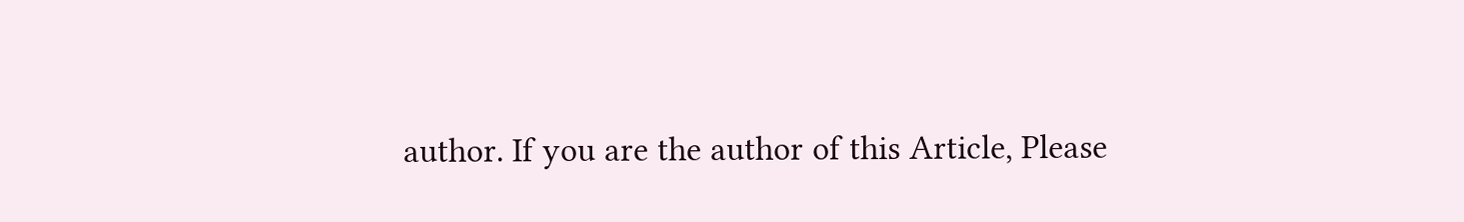author. If you are the author of this Article, Please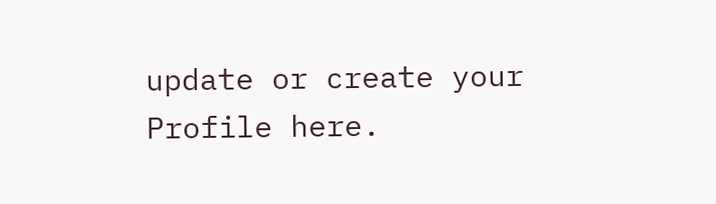update or create your Profile here.